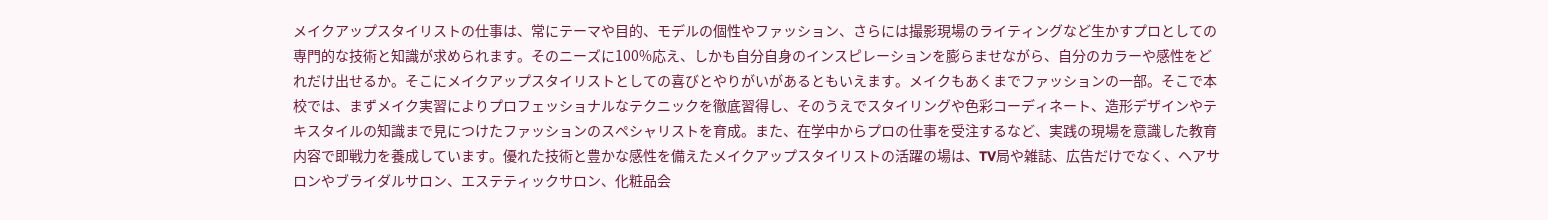メイクアップスタイリストの仕事は、常にテーマや目的、モデルの個性やファッション、さらには撮影現場のライティングなど生かすプロとしての専門的な技術と知識が求められます。そのニーズに100%応え、しかも自分自身のインスピレーションを膨らませながら、自分のカラーや感性をどれだけ出せるか。そこにメイクアップスタイリストとしての喜びとやりがいがあるともいえます。メイクもあくまでファッションの一部。そこで本校では、まずメイク実習によりプロフェッショナルなテクニックを徹底習得し、そのうえでスタイリングや色彩コーディネート、造形デザインやテキスタイルの知識まで見につけたファッションのスペシャリストを育成。また、在学中からプロの仕事を受注するなど、実践の現場を意識した教育内容で即戦力を養成しています。優れた技術と豊かな感性を備えたメイクアップスタイリストの活躍の場は、TV局や雑誌、広告だけでなく、ヘアサロンやブライダルサロン、エステティックサロン、化粧品会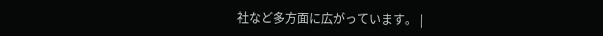社など多方面に広がっています。 |